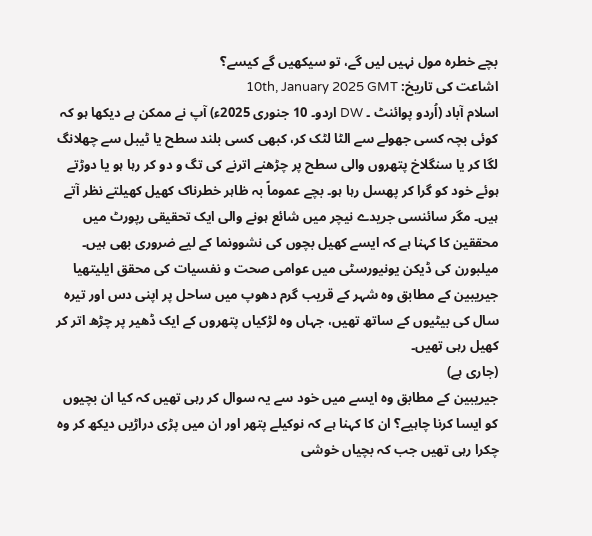بچے خطرہ مول نہیں لیں گے، تو سیکھیں گے کیسے؟
اشاعت کی تاریخ: 10th, January 2025 GMT
اسلام آباد (اُردو پوائنٹ ۔ DW اردو۔ 10 جنوری 2025ء) آپ نے ممکن ہے دیکھا ہو کہ کوئی بچہ کسی جھولے سے الٹا لٹک کر، کبھی کسی بلند سطح یا ٹیبل سے چھلانگ لگا کر یا سنگلاخ پتھروں والی سطح پر چڑھنے اترنے کی تگ و دو کر رہا ہو یا دوڑتے ہوئے خود کو گرا کر پھسل رہا ہو۔ بچے عموماً بہ ظاہر خطرناک کھیل کھیلتے نظر آتے ہیں۔ مگر سائنسی جریدے نیچر میں شائع ہونے والی ایک تحقیقی رپورٹ میں محققین کا کہنا ہے کہ ایسے کھیل بچوں کی نشوونما کے لیے ضروری بھی ہیں۔
میلبورن کی ڈیکن یونیورسٹی میں عوامی صحت و نفسیات کی محقق ایلیتھیا جیریبین کے مطابق وہ شہر کے قریب گرم دھوپ میں ساحل پر اپنی دس اور تیرہ سال کی بیٹیوں کے ساتھ تھیں، جہاں وہ لڑکیاں پتھروں کے ایک ڈھیر پر چڑھ اتر کر کھیل رہی تھیں۔
(جاری ہے)
جیریبین کے مطابق وہ ایسے میں خود سے یہ سوال کر رہی تھیں کہ کیا ان بچیوں کو ایسا کرنا چاہیے؟ ان کا کہنا ہے کہ نوکیلے پتھر اور ان میں پڑی دراڑیں دیکھ کر وہ چکرا رہی تھیں جب کہ بچیاں خوشی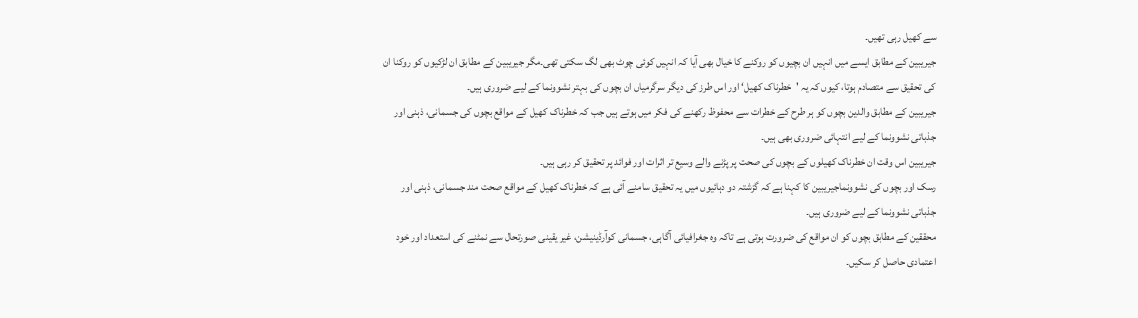سے کھیل رہی تھیں۔
جیریبین کے مطابق ایسے میں انہیں ان بچیوں کو روکنے کا خیال بھی آیا کہ انہیں کوئی چوٹ بھی لگ سکتی تھی۔مگر جیریبین کے مطابق ان لڑکیوں کو روکنا ان کی تحقیق سے متصادم ہوتا، کیوں کہ یہ 'خطرناک کھیل‘ اور اس طرز کی دیگر سرگرمیاں ان بچوں کی بہتر نشوونما کے لیے ضروری ہیں۔
جیریبین کے مطابق والدین بچوں کو ہر طرح کے خطرات سے محفوظ رکھنے کی فکر میں ہوتے ہیں جب کہ خطرناک کھیل کے مواقع بچوں کی جسمانی، ذہنی اور جذباتی نشوونما کے لیے انتہائی ضروری بھی ہیں۔
جیریبین اس وقت ان خطرناک کھیلوں کے بچوں کی صحت پر پڑنے والے وسیع تر اثرات اور فوائد پر تحقیق کر رہی ہیں۔
رسک اور بچوں کی نشوونماجیریبین کا کہنا ہے کہ گزشتہ دو دہائیوں میں یہ تحقیق سامنے آئی ہے کہ خطرناک کھیل کے مواقع صحت مند جسمانی، ذہنی اور جذباتی نشوونما کے لیے ضروری ہیں۔
محققین کے مطابق بچوں کو ان مواقع کی ضرورت ہوتی ہے تاکہ وہ جغرافیائی آگاہی، جسمانی کوآرڈینیشن، غیر یقینی صورتحال سے نمٹنے کی استعداد اور خود اعتمادی حاصل کر سکیں۔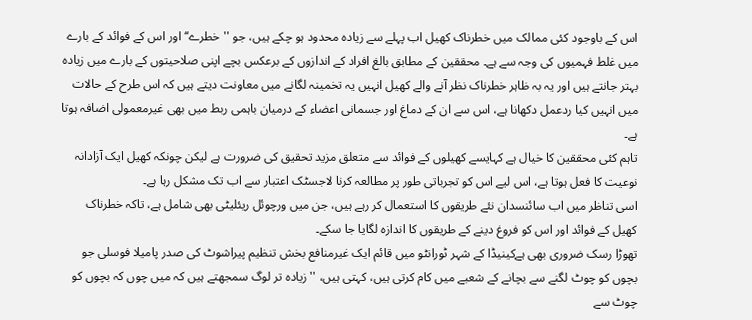اس کے باوجود کئی ممالک میں خطرناک کھیل اب پہلے سے زیادہ محدود ہو چکے ہیں، جو ''خطرے‘‘ اور اس کے فوائد کے بارے میں غلط فہمیوں کی وجہ سے ہے۔ محققین کے مطابق بالغ افراد کے اندازوں کے برعکس بچے اپنی صلاحیتوں کے بارے میں زیادہ بہتر جانتے ہیں اور یہ بہ ظاہر خطرناک نظر آنے والے کھیل انہیں یہ تخمینہ لگانے میں معاونت دیتے ہیں کہ اس طرح کے حالات میں انہیں کیا ردعمل دکھانا ہے، اس سے ان کے دماغ اور جسمانی اعضاء کے درمیان باہمی ربط میں بھی غیرمعمولی اضافہ ہوتا ہے۔
تاہم کئی محققین کا خیال ہے کہایسے کھیلوں کے فوائد سے متعلق مزید تحقیق کی ضرورت ہے لیکن چونکہ کھیل ایک آزادانہ نوعیت کا فعل ہوتا ہے، اس لیے اس کو تجرباتی طور پر مطالعہ کرنا لاجسٹک اعتبار سے اب تک مشکل رہا ہے۔
اسی تناظر میں اب سائنسدان نئے طریقوں کا استعمال کر رہے ہیں، جن میں ورچوئل ریئلیٹی بھی شامل ہے، تاکہ خطرناک کھیل کے فوائد اور اس کو فروغ دینے کے طریقوں کا اندازہ لگایا جا سکے۔
تھوڑا رسک ضروری بھی ہےکینیڈا کے شہر ٹورانٹو میں قائم ایک غیرمنافع بخش تنظیم پیراشوٹ کی صدر پامیلا فوسلی جو بچوں کو چوٹ لگنے سے بچانے کے شعبے میں کام کرتی ہیں، کہتی ہیں، ''زیادہ تر لوگ سمجھتے ہیں کہ میں چوں کہ بچوں کو چوٹ سے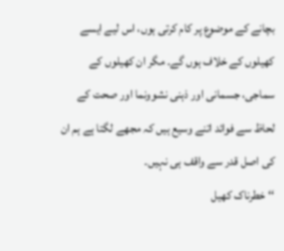بچانے کے موضوع پر کام کرتی ہوں، اس لیے ایسے کھیلوں کے خلاف ہوں گے۔ مگر ان کھیلوں کے سماجی، جسمانی اور ذہنی نشوونما اور صحت کے لحاظ سے فوائد اتنے وسیع ہیں کہ مجھے لگتا ہے ہم ان کی اصل قدر سے واقف ہی نہیں۔
‘‘ خطرناک کھیل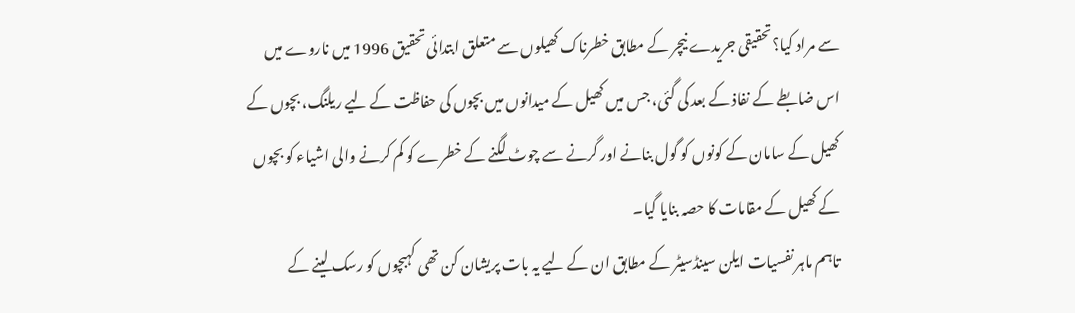سے مراد کیا؟تحقیقی جریدے نیچر کے مطابق خطرناک کھیلوں سے متعلق ابتدائی تحقیق 1996 میں ناروے میں اس ضابطے کے نفاذ کے بعد کی گئی، جس میں کھیل کے میدانوں میں بچوں کی حفاظت کے لیے ریلنگ، بچوں کے کھیل کے سامان کے کونوں کو گول بنانے اور گرنے سے چوٹ لگنے کے خطرے کو کم کرنے والی اشیاء کو بچوں کے کھیل کے مقامات کا حصہ بنایا گیا۔
تاہم ماہر نفسیات ایلن سینڈسیٹر کے مطابق ان کے لیے یہ بات پریشان کن تھی کہبچوں کو رسک لینے کے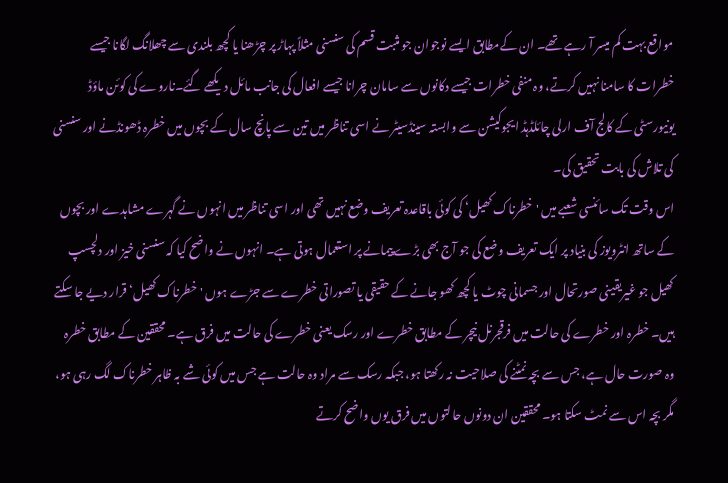مواقع بہت کم میسر آ رہے تھے۔ ان کےمطابق ایسے نوجوان جو مثبت قسم کی سنسنی مثلاً پہاڑ پر چڑھنا یا کچھ بلندی سے چھلانگ لگانا جیسے خطرات کا سامنا نہیں کرتے، وہ منفی خطرات جیسے دکانوں سے سامان چرانا جیسے افعال کی جانب مائل دیکھے گئے۔ناروے کی کوئن ماؤڈ یونیورسٹی کے کالج آف ارلی چائلڈہڈ ایجوکیشن سے وابستہ سینڈسیٹر نے اسی تناظر میں تین سے پانچ سال کے بچوں میں خطرہ ڈھونڈنے اور سنسنی کی تلاش کی بابت تحقیق کی۔
اس وقت تک سائنسی شعبے میں 'خطرناک کھیل‘ کی کوئی باقاعدہ تعریف وضع نہیں تھی اور اسی تناظر میں انہوں نے گہرے مشاہدے اور بچوں کے ساتھ انٹرویوز کی بنیاد پر ایک تعریف وضع کی جو آج بھی بڑے پیمانے پر استعمال ہوتی ہے۔ انہوں نے واضح کیا کہ سنسنی خیز اور دلچسپ کھیل جو غیریقینی صورتحال اور جسمانی چوٹ یا کچھ کھو جانے کے حقیقی یا تصوراتی خطرے سے جڑے ہوں 'خطرناک کھیل‘ قرار دیے جا سکتے ہیں۔ خطرہ اور خطرے کی حالت میں فرقجرنل نیچر کے مطابق خطرے اور رسک یعنی خطرے کی حالت میں فرق ہے۔ محققین کے مطابق خطرہ وہ صورت حال ہے، جس سے بچہ نمٹنے کی صلاحیت نہ رکھتا ہو، جبکہ رسک سے مراد وہ حالت ہے جس میں کوئی شے بہ ظاہر خطرناک لگ رہی ہو، مگر بچہ اس سے نمٹ سکتا ہو۔ محققین ان دونوں حالتوں میں فرق یوں واضح کرتے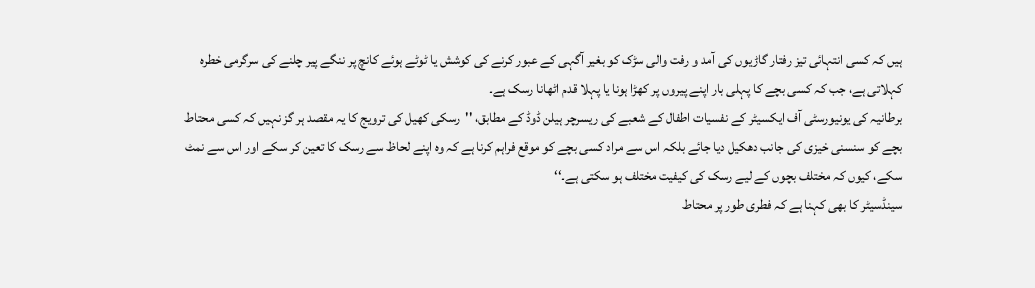ہیں کہ کسی انتہائی تیز رفتار گاڑیوں کی آمد و رفت والی سڑک کو بغیر آگہی کے عبور کرنے کی کوشش یا ٹوٹے ہوئے کانچ پر ننگے پیر چلنے کی سرگرمی خطرہ کہلاتی ہے، جب کہ کسی بچے کا پہلی بار اپنے پیروں پر کھڑا ہونا یا پہلا قدم اٹھانا رسک ہے۔
برطانیہ کی یونیورسٹی آف ایکسیٹر کے نفسیات اطفال کے شعبے کی ریسرچر ہیلن ڈوڈ کے مطابق، ''رسکی کھیل کی ترویج کا یہ مقصد ہر گز نہیں کہ کسی محتاط بچے کو سنسنی خیزی کی جانب دھکیل دیا جائے بلکہ اس سے مراد کسی بچے کو موقع فراہم کرنا ہے کہ وہ اپنے لحاظ سے رسک کا تعین کر سکے اور اس سے نمٹ سکے، کیوں کہ مختلف بچوں کے لیے رسک کی کیفیت مختلف ہو سکتی ہے۔‘‘
سینڈسیٹر کا بھی کہنا ہے کہ فطری طور پر محتاط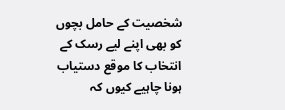شخصیت کے حامل بچوں کو بھی اپنے لیے رسک کے انتخاب کا موقع دستیاب ہونا چاہیے کیوں کہ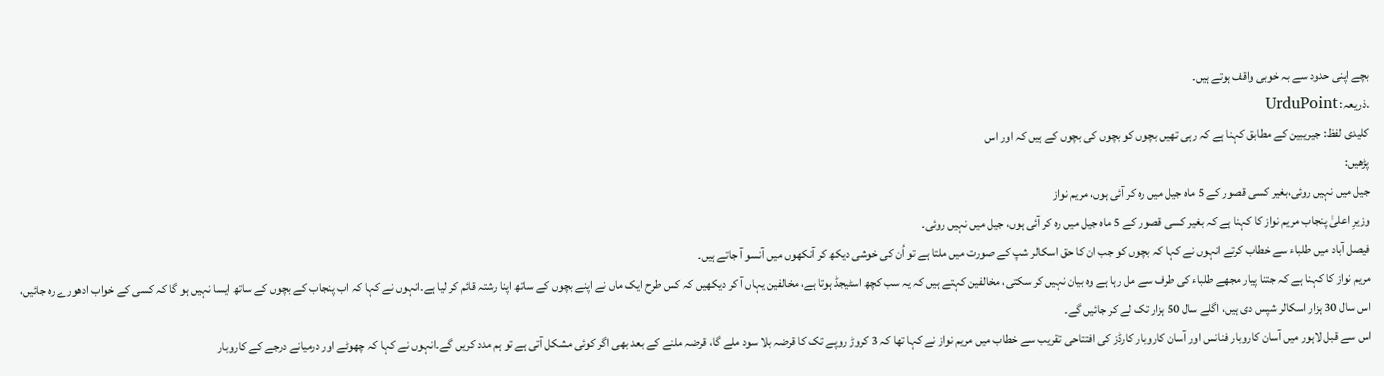بچے اپنی حدود سے بہ خوبی واقف ہوتے ہیں۔
.ذریعہ: UrduPoint
کلیدی لفظ: جیریبین کے مطابق کہنا ہے کہ رہی تھیں بچوں کو بچوں کی بچوں کے ہیں کہ اور اس
پڑھیں:
جیل میں نہیں روئی،بغیر کسی قصور کے 5 ماہ جیل میں رہ کر آئی ہوں، مریم نواز
وزیرِ اعلیٰ پنجاب مریم نواز کا کہنا ہے کہ بغیر کسی قصور کے 5 ماہ جیل میں رہ کر آئی ہوں، جیل میں نہیں روئی۔
فیصل آباد میں طلباء سے خطاب کرتے انہوں نے کہا کہ بچوں کو جب ان کا حق اسکالر شپ کے صورت میں ملتا ہے تو اُن کی خوشی دیکھ کر آنکھوں میں آنسو آ جاتے ہیں۔
مریم نواز کا کہنا ہے کہ جتنا پیار مجھے طلباء کی طرف سے مل رہا ہے وہ بیان نہیں کر سکتی، مخالفین کہتے ہیں کہ یہ سب کچھ اسٹیجڈ ہوتا ہے، مخالفین یہاں آ کر دیکھیں کہ کس طرح ایک ماں نے اپنے بچوں کے ساتھ اپنا رشتہ قائم کر لیا ہے۔انہوں نے کہا کہ اب پنجاب کے بچوں کے ساتھ ایسا نہیں ہو گا کہ کسی کے خواب ادھورے رہ جائیں، اس سال 30 ہزار اسکالر شپس دی ہیں، اگلے سال 50 ہزار تک لے کر جائیں گے۔
اس سے قبل لاہور میں آسان کاروبار فنانس اور آسان کاروبار کارڈز کی افتتاحی تقریب سے خطاب میں مریم نواز نے کہا تھا کہ 3 کروڑ روپے تک کا قرضہ بلا سود ملے گا، قرضہ ملنے کے بعد بھی اگر کوئی مشکل آتی ہے تو ہم مدد کریں گے۔انہوں نے کہا کہ چھوٹے اور درمیانے درجے کے کاروبار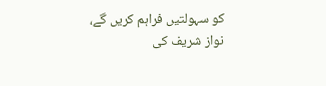کو سہولتیں فراہم کریں گے، نواز شریف کی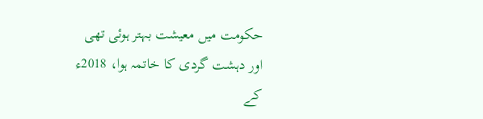حکومت میں معیشت بہتر ہوئی تھی اور دہشت گردی کا خاتمہ ہوا، 2018ء کے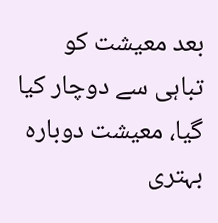بعد معیشت کو تباہی سے دوچار کیا گیا، معیشت دوبارہ بہتری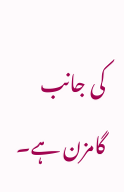کی جانب گامزن ہے۔